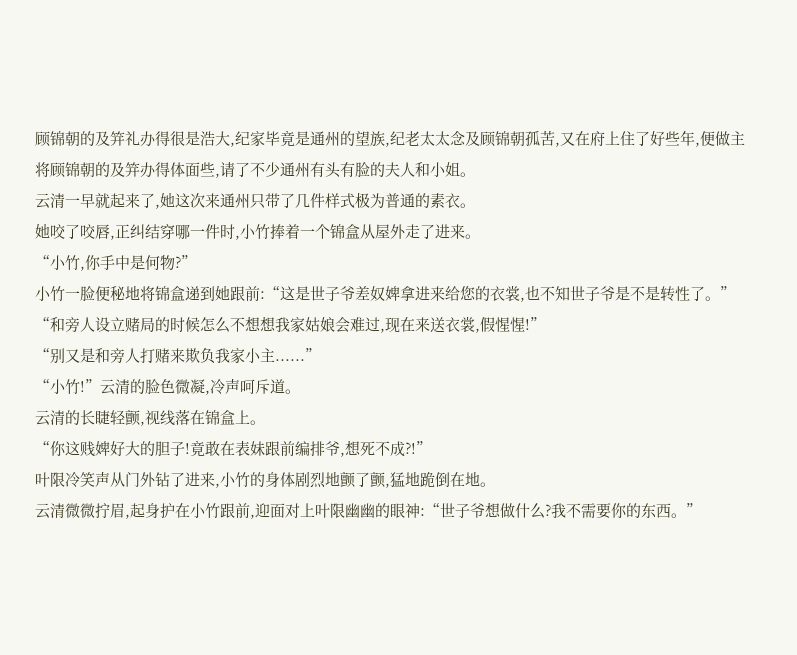顾锦朝的及笄礼办得很是浩大,纪家毕竟是通州的望族,纪老太太念及顾锦朝孤苦,又在府上住了好些年,便做主将顾锦朝的及笄办得体面些,请了不少通州有头有脸的夫人和小姐。
云清一早就起来了,她这次来通州只带了几件样式极为普通的素衣。
她咬了咬唇,正纠结穿哪一件时,小竹捧着一个锦盒从屋外走了进来。
“小竹,你手中是何物?”
小竹一脸便秘地将锦盒递到她跟前:“这是世子爷差奴婢拿进来给您的衣裳,也不知世子爷是不是转性了。”
“和旁人设立赌局的时候怎么不想想我家姑娘会难过,现在来送衣裳,假惺惺!”
“别又是和旁人打赌来欺负我家小主......”
“小竹!”云清的脸色微凝,冷声呵斥道。
云清的长睫轻颤,视线落在锦盒上。
“你这贱婢好大的胆子!竟敢在表妹跟前编排爷,想死不成?!”
叶限冷笑声从门外钻了进来,小竹的身体剧烈地颤了颤,猛地跪倒在地。
云清微微拧眉,起身护在小竹跟前,迎面对上叶限幽幽的眼神:“世子爷想做什么?我不需要你的东西。”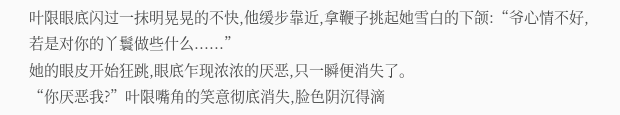叶限眼底闪过一抹明晃晃的不快,他缓步靠近,拿鞭子挑起她雪白的下颌:“爷心情不好,若是对你的丫鬟做些什么......”
她的眼皮开始狂跳,眼底乍现浓浓的厌恶,只一瞬便消失了。
“你厌恶我?”叶限嘴角的笑意彻底消失,脸色阴沉得滴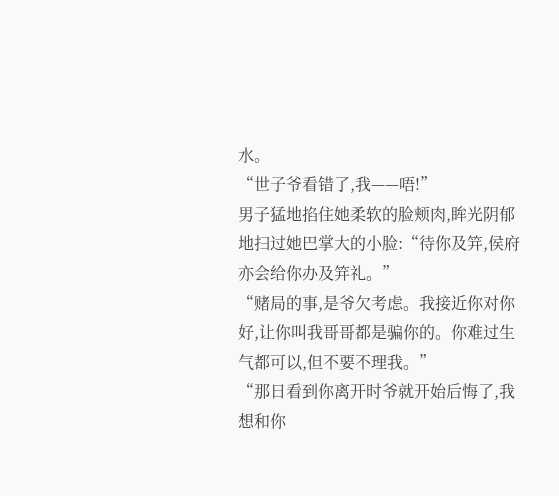水。
“世子爷看错了,我——唔!”
男子猛地掐住她柔软的脸颊肉,眸光阴郁地扫过她巴掌大的小脸:“待你及笄,侯府亦会给你办及笄礼。”
“赌局的事,是爷欠考虑。我接近你对你好,让你叫我哥哥都是骗你的。你难过生气都可以,但不要不理我。”
“那日看到你离开时爷就开始后悔了,我想和你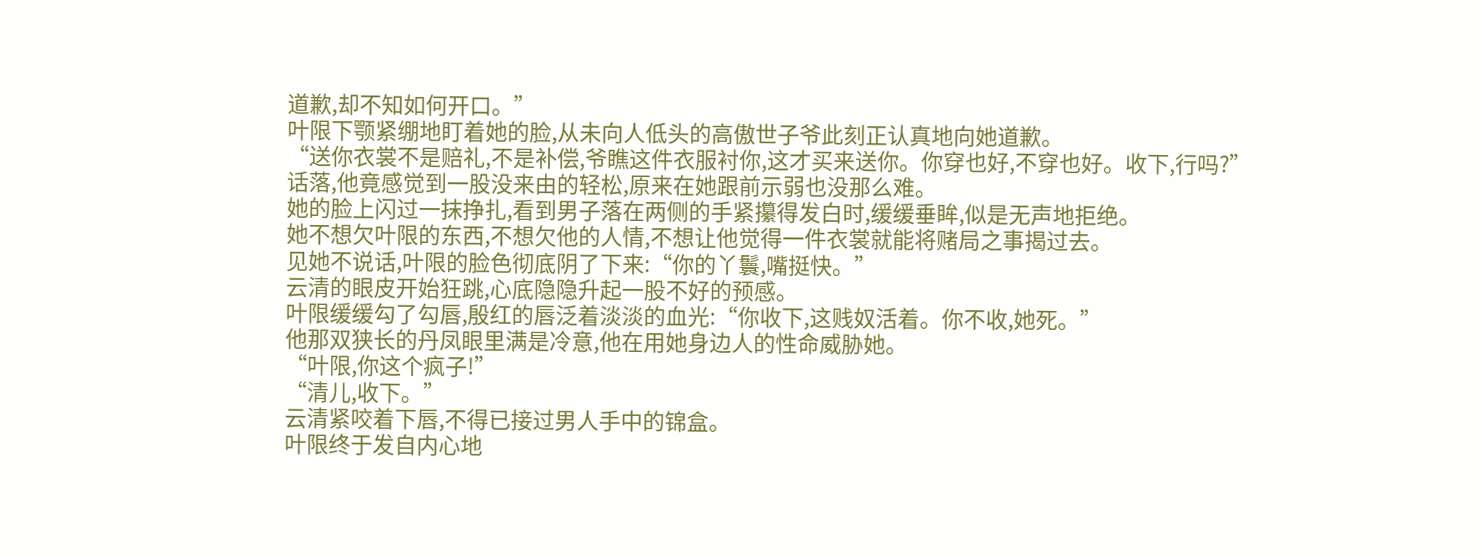道歉,却不知如何开口。”
叶限下颚紧绷地盯着她的脸,从未向人低头的高傲世子爷此刻正认真地向她道歉。
“送你衣裳不是赔礼,不是补偿,爷瞧这件衣服衬你,这才买来送你。你穿也好,不穿也好。收下,行吗?”
话落,他竟感觉到一股没来由的轻松,原来在她跟前示弱也没那么难。
她的脸上闪过一抹挣扎,看到男子落在两侧的手紧攥得发白时,缓缓垂眸,似是无声地拒绝。
她不想欠叶限的东西,不想欠他的人情,不想让他觉得一件衣裳就能将赌局之事揭过去。
见她不说话,叶限的脸色彻底阴了下来:“你的丫鬟,嘴挺快。”
云清的眼皮开始狂跳,心底隐隐升起一股不好的预感。
叶限缓缓勾了勾唇,殷红的唇泛着淡淡的血光:“你收下,这贱奴活着。你不收,她死。”
他那双狭长的丹凤眼里满是冷意,他在用她身边人的性命威胁她。
“叶限,你这个疯子!”
“清儿,收下。”
云清紧咬着下唇,不得已接过男人手中的锦盒。
叶限终于发自内心地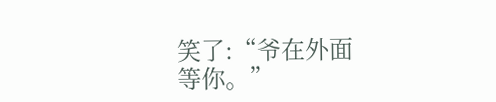笑了:“爷在外面等你。”